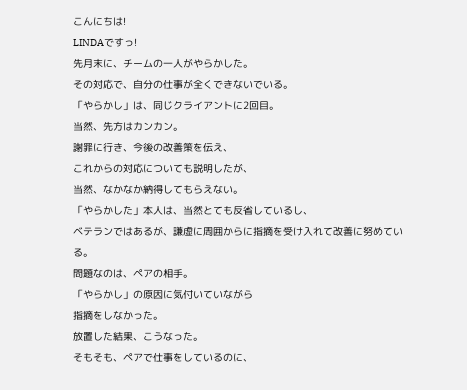こんにちは!
LINDAですっ!
先月末に、チームの一人がやらかした。
その対応で、自分の仕事が全くできないでいる。
「やらかし」は、同じクライアントに2回目。
当然、先方はカンカン。
謝罪に行き、今後の改善策を伝え、
これからの対応についても説明したが、
当然、なかなか納得してもらえない。
「やらかした」本人は、当然とても反省しているし、
ベテランではあるが、謙虚に周囲からに指摘を受け入れて改善に努めている。
問題なのは、ペアの相手。
「やらかし」の原因に気付いていながら
指摘をしなかった。
放置した結果、こうなった。
そもそも、ペアで仕事をしているのに、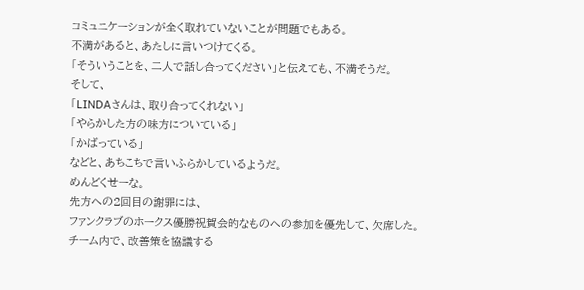コミュニケーションが全く取れていないことが問題でもある。
不満があると、あたしに言いつけてくる。
「そういうことを、二人で話し合ってください」と伝えても、不満そうだ。
そして、
「LINDAさんは、取り合ってくれない」
「やらかした方の味方についている」
「かばっている」
などと、あちこちで言いふらかしているようだ。
めんどくせーな。
先方への2回目の謝罪には、
ファンクラブのホークス優勝祝賀会的なものへの参加を優先して、欠席した。
チーム内で、改善策を協議する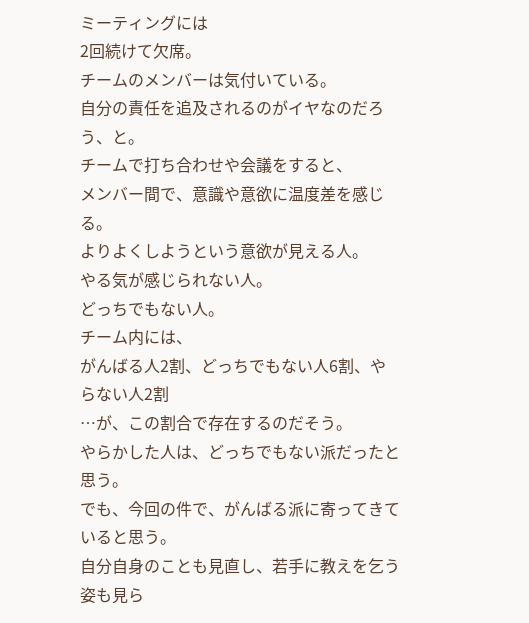ミーティングには
2回続けて欠席。
チームのメンバーは気付いている。
自分の責任を追及されるのがイヤなのだろう、と。
チームで打ち合わせや会議をすると、
メンバー間で、意識や意欲に温度差を感じる。
よりよくしようという意欲が見える人。
やる気が感じられない人。
どっちでもない人。
チーム内には、
がんばる人2割、どっちでもない人6割、やらない人2割
…が、この割合で存在するのだそう。
やらかした人は、どっちでもない派だったと思う。
でも、今回の件で、がんばる派に寄ってきていると思う。
自分自身のことも見直し、若手に教えを乞う姿も見ら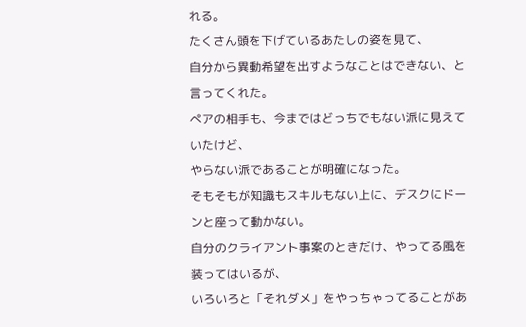れる。
たくさん頭を下げているあたしの姿を見て、
自分から異動希望を出すようなことはできない、と言ってくれた。
ぺアの相手も、今まではどっちでもない派に見えていたけど、
やらない派であることが明確になった。
そもそもが知識もスキルもない上に、デスクにドーンと座って動かない。
自分のクライアント事案のときだけ、やってる風を装ってはいるが、
いろいろと「それダメ」をやっちゃってることがあ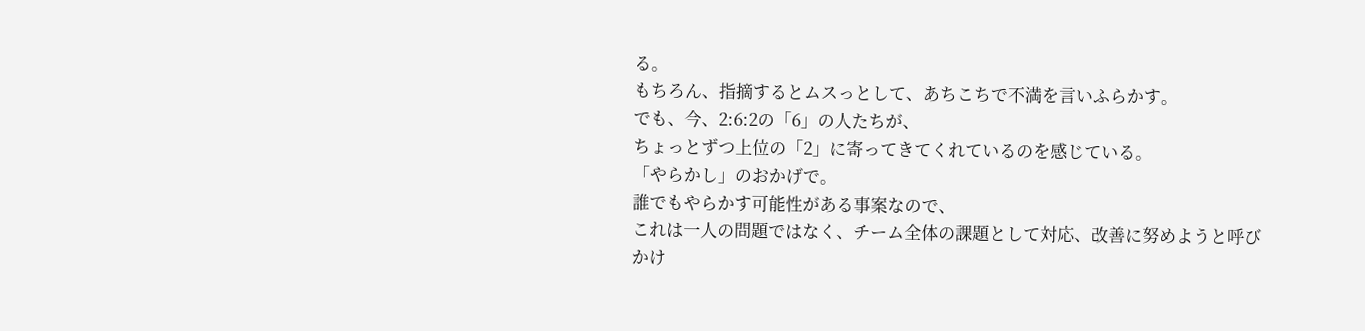る。
もちろん、指摘するとムスっとして、あちこちで不満を言いふらかす。
でも、今、2:6:2の「6」の人たちが、
ちょっとずつ上位の「2」に寄ってきてくれているのを感じている。
「やらかし」のおかげで。
誰でもやらかす可能性がある事案なので、
これは一人の問題ではなく、チーム全体の課題として対応、改善に努めようと呼びかけ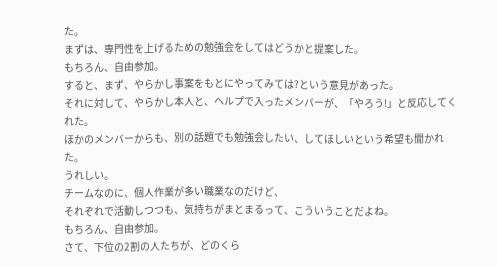た。
まずは、専門性を上げるための勉強会をしてはどうかと提案した。
もちろん、自由参加。
すると、まず、やらかし事案をもとにやってみては?という意見があった。
それに対して、やらかし本人と、ヘルプで入ったメンバーが、「やろう!」と反応してくれた。
ほかのメンバーからも、別の話題でも勉強会したい、してほしいという希望も聞かれた。
うれしい。
チームなのに、個人作業が多い職業なのだけど、
それぞれで活動しつつも、気持ちがまとまるって、こういうことだよね。
もちろん、自由参加。
さて、下位の2割の人たちが、どのくら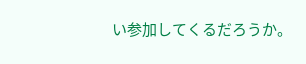い参加してくるだろうか。